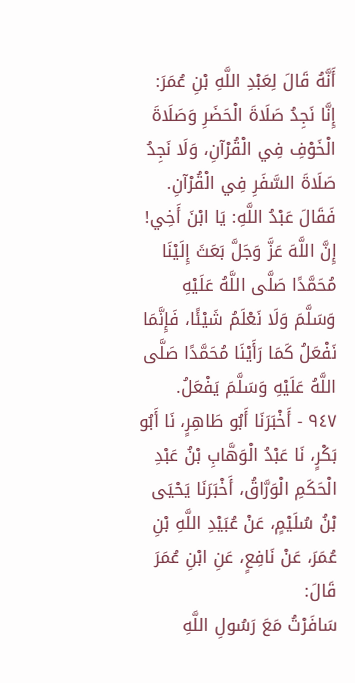أَنَّهُ قَالَ لِعَبْدِ اللَّهِ بْنِ عُمَرَ: إِنَّا نَجِدُ صَلَاةَ الْحَضَرِ وَصَلَاةَ الْخَوْفِ فِي الْقُرْآنِ، وَلَا نَجِدُ صَلَاةَ السَّفَرِ فِي الْقُرْآنِ. فَقَالَ عَبْدُ اللَّهِ: يَا ابْنَ أَخِي! إِنَّ اللَّهَ عَزَّ وَجَلَّ بَعَثَ إِلَيْنَا مُحَمَّدًا صَلَّى اللَّهُ عَلَيْهِ وَسَلَّمَ وَلَا نَعْلَمُ شَيْئًا، فَإِنَّمَا نَفْعَلُ كَمَا رَأَيْنَا مُحَمَّدًا صَلَّى اللَّهُ عَلَيْهِ وَسَلَّمَ يَفْعَلُ.
٩٤٧ - أَخْبَرَنَا أَبُو طَاهِرٍ، نَا أَبُو بَكْرٍ، نَا عَبْدُ الْوَهَّابِ بْنُ عَبْدِ الْحَكَمِ الْوَرَّاقُ، أَخْبَرَنَا يَحْيَى بْنُ سُلَيْمٍ، عَنْ عُبَيْدِ اللَّهِ بْنِ عُمَرَ، عَنْ نَافِعٍ، عَنِ ابْنِ عُمَرَ قَالَ:
سَافَرْتُ مَعَ رَسُولِ اللَّهِ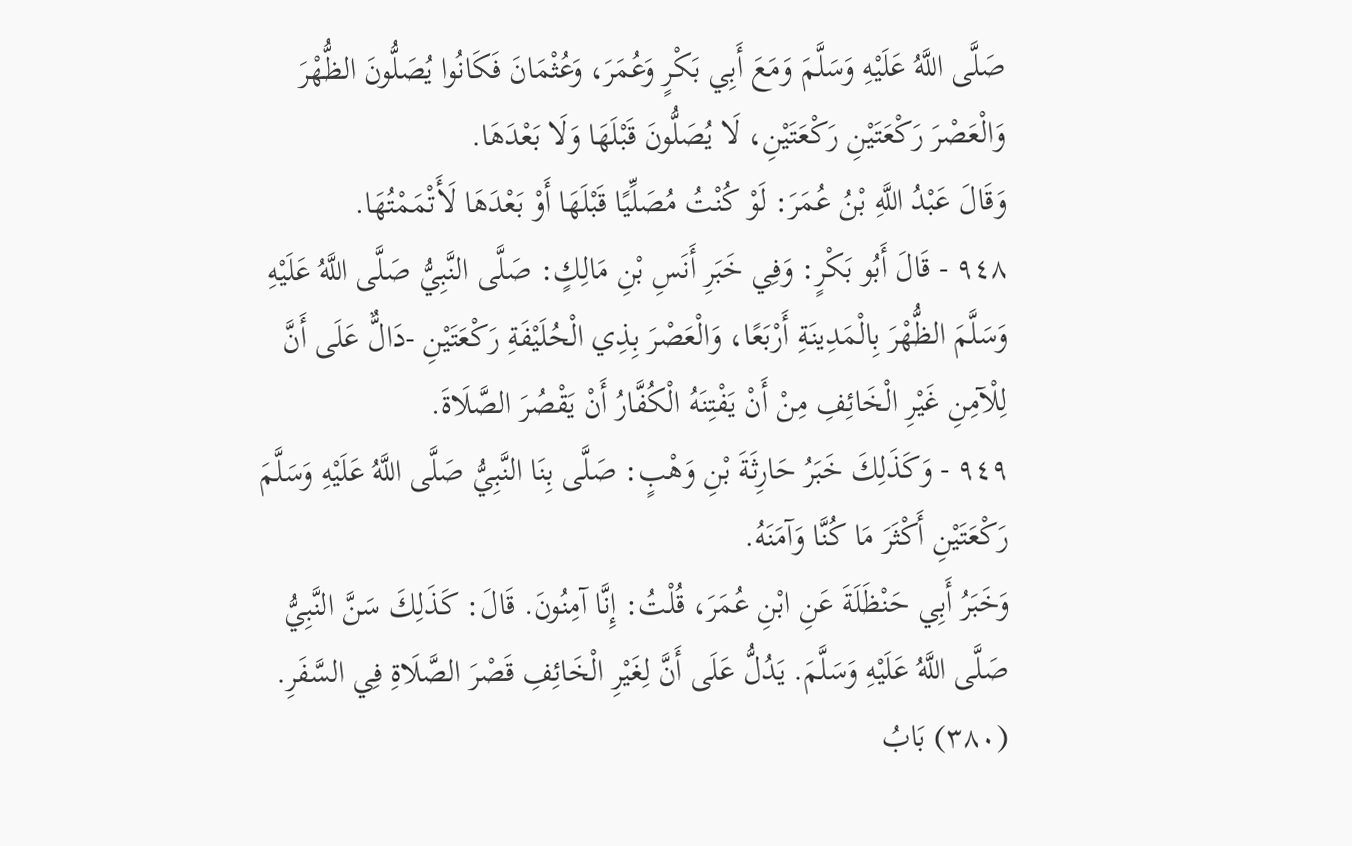صَلَّى اللَّهُ عَلَيْهِ وَسَلَّمَ وَمَعَ أَبِي بَكْرٍ وَعُمَرَ، وَعُثْمَانَ فَكَانُوا يُصَلُّونَ الظُّهْرَ وَالْعَصْرَ رَكْعَتَيْنِ رَكْعَتَيْنِ، لَا يُصَلُّونَ قَبْلَهَا وَلَا بَعْدَهَا.
وَقَالَ عَبْدُ اللَّهِ بْنُ عُمَرَ: لَوْ كُنْتُ مُصَلِّيًا قَبْلَهَا أَوْ بَعْدَهَا لَأَتْمَمْتُهَا.
٩٤٨ - قَالَ أَبُو بَكْرٍ: وَفِي خَبَرِ أَنَسِ بْنِ مَالِكٍ: صَلَّى النَّبِيُّ صَلَّى اللَّهُ عَلَيْهِ وَسَلَّمَ الظُّهْرَ بِالْمَدِينَةِ أَرْبَعًا، وَالْعَصْرَ بِذِي الْحُلَيْفَةِ رَكْعَتَيْنِ -دَالٌّ عَلَى أَنَّ لِلْآمِنِ غَيْرِ الْخَائِفِ مِنْ أَنْ يَفْتِنَهُ الْكُفَّارُ أَنْ يَقْصُرَ الصَّلَاةَ.
٩٤٩ - وَكَذَلِكَ خَبَرُ حَارِثَةَ بْنِ وَهْبٍ: صَلَّى بِنَا النَّبِيُّ صَلَّى اللَّهُ عَلَيْهِ وَسَلَّمَ رَكْعَتَيْنِ أَكْثَرَ مَا كُنَّا وَآمَنَهُ.
وَخَبَرُ أَبِي حَنْظَلَةَ عَنِ ابْنِ عُمَرَ، قُلْتُ: إِنَّا آمِنُونَ. قَالَ: كَذَلِكَ سَنَّ النَّبِيُّ صَلَّى اللَّهُ عَلَيْهِ وَسَلَّمَ. يَدُلُّ عَلَى أَنَّ لِغَيْرِ الْخَائِفِ قَصْرَ الصَّلَاةِ فِي السَّفَرِ.
(٣٨٠) بَابُ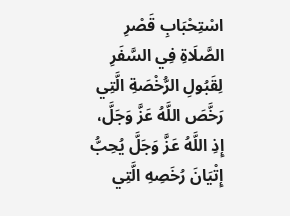اسْتِحْبَابِ قَصْرِ الصَّلَاةِ فِي السَّفَرِ لِقَبُولِ الرُّخْصَةِ الَّتِي رَخَّصَ اللَّهُ عَزَّ وَجَلَّ، إِذِ اللَّهُ عَزَّ وَجَلَّ يُحِبُّ إِتْيَانَ رُخَصِهِ الَّتِي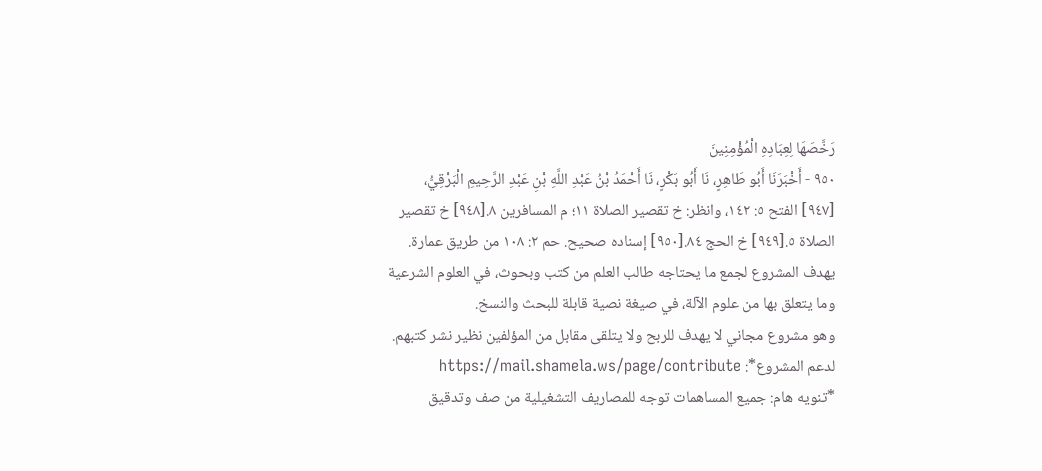رَخَّصَهَا لِعِبَادِهِ الْمُؤْمِنِينَ
٩٥٠ - أَخْبَرَنَا أَبُو طَاهِرٍ، نَا أَبُو بَكْرٍ، نَا أَحْمَدُ بْنُ عَبْدِ اللَّهِ بْنِ عَبْدِ الرَّحِيمِ الْبَرْقِيُّ،
[٩٤٧] الفتح ٥: ١٤٢، وانظر: خ تقصير الصلاة ١١؛ م المسافرين ٨.[٩٤٨] خ تقصير الصلاة ٥.[٩٤٩] خ الحج ٨٤.[٩٥٠] إسناده صحيح. حم ٢: ١٠٨ من طريق عمارة.
يهدف المشروع لجمع ما يحتاجه طالب العلم من كتب وبحوث، في العلوم الشرعية وما يتعلق بها من علوم الآلة، في صيغة نصية قابلة للبحث والنسخ.
وهو مشروع مجاني لا يهدف للربح ولا يتلقى مقابل من المؤلفين نظير نشر كتبهم.
لدعم المشروع*: https://mail.shamela.ws/page/contribute
*تنويه هام: جميع المساهمات توجه للمصاريف التشغيلية من صف وتدقيق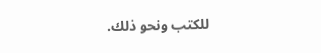للكتب ونحو ذلك.